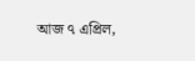আজ ৭ এপ্রিল,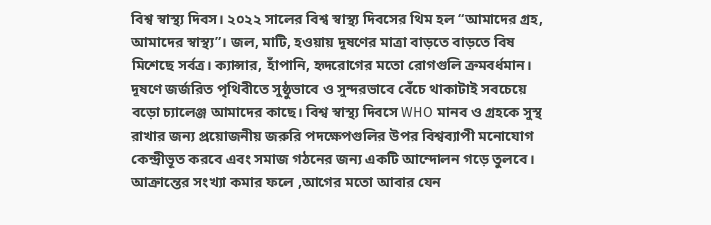বিশ্ব স্বাস্থ্য দিবস। ২০২২ সালের বিশ্ব স্বাস্থ্য দিবসের থিম হল “আমাদের গ্রহ, আমাদের স্বাস্থ্য”। জল, মাটি, হওয়ায় দূষণের মাত্রা বাড়তে বাড়তে বিষ মিশেছে সর্বত্র। ক্যান্সার, হাঁপানি, হৃদরোগের মতো রোগগুলি ক্রমবর্ধমান। দূষণে জর্জরিত পৃথিবীতে সুষ্ঠুভাবে ও সুন্দরভাবে বেঁচে থাকাটাই সবচেয়ে বড়ো চ্যালেঞ্জ আমাদের কাছে। বিশ্ব স্বাস্থ্য দিবসে WHO মানব ও গ্রহকে সুস্থ রাখার জন্য প্রয়োজনীয় জরুরি পদক্ষেপগুলির উপর বিশ্বব্যাপী মনোযোগ কেন্দ্রীভূত করবে এবং সমাজ গঠনের জন্য একটি আন্দোলন গড়ে তুলবে।
আক্রান্তের সংখ্যা কমার ফলে ,আগের মতো আবার যেন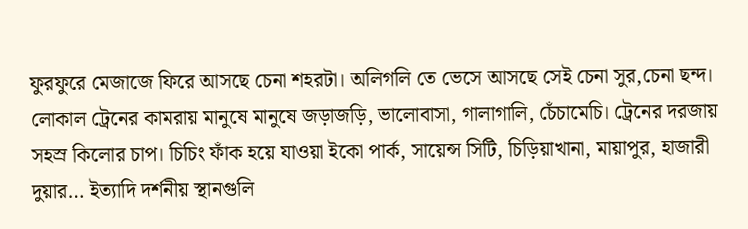ফুরফুরে মেজাজে ফিরে আসছে চেনা শহরটা। অলিগলি তে ভেসে আসছে সেই চেনা সুর,চেনা ছন্দ। লোকাল ট্রেনের কামরায় মানুষে মানুষে জড়াজড়ি, ভালোবাসা, গালাগালি, চেঁচামেচি। ট্রেনের দরজায় সহস্র কিলোর চাপ। চিচিং ফাঁক হয়ে যাওয়া ইকো পার্ক, সায়েন্স সিটি, চিড়িয়াখানা, মায়াপুর, হাজারী দুয়ার… ইত্যাদি দর্শনীয় স্থানগুলি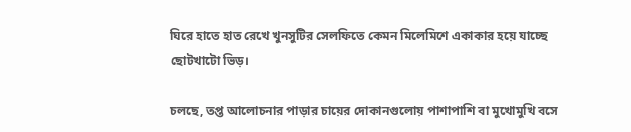ঘিরে হাতে হাত রেখে খুনসুটির সেলফিতে কেমন মিলেমিশে একাকার হয়ে যাচ্ছে ছোটখাটো ভিড়।

চলছে, তপ্ত আলোচনার পাড়ার চায়ের দোকানগুলোয় পাশাপাশি বা মুখোমুখি বসে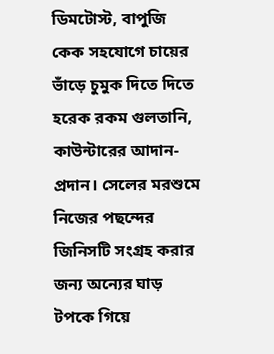ডিমটোস্ট, বাপুজি কেক সহযোগে চায়ের ভাঁড়ে চুমুক দিতে দিতে হরেক রকম গুলতানি, কাউন্টারের আদান-প্রদান। সেলের মরশুমে নিজের পছন্দের জিনিসটি সংগ্রহ করার জন্য অন্যের ঘাড় টপকে গিয়ে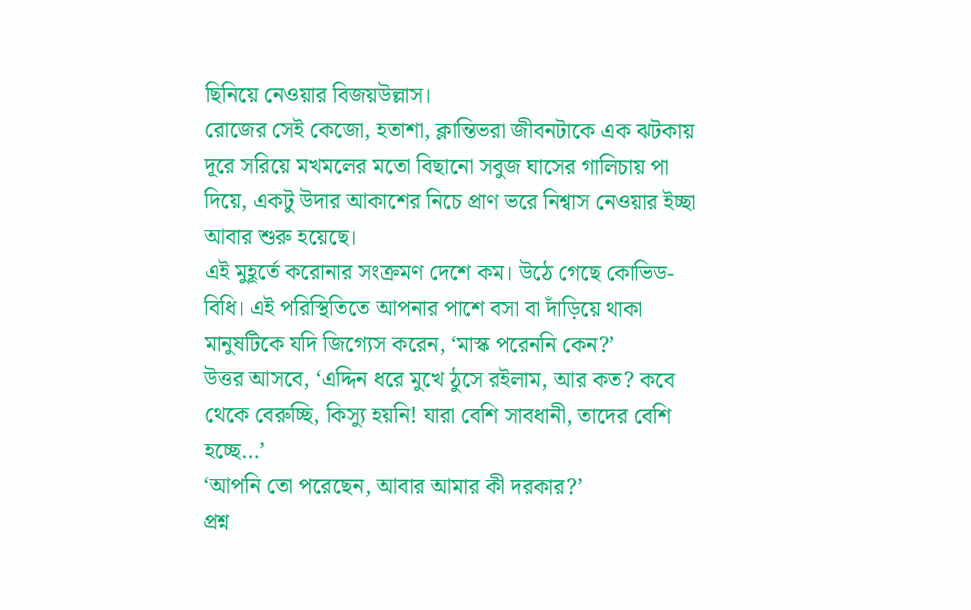ছিনিয়ে নেওয়ার বিজয়উল্লাস।
রোজের সেই কেজো, হতাশা, ক্লান্তিভরা জীবনটাকে এক ঝটকায় দূরে সরিয়ে মখমলের মতো বিছানো সবুজ ঘাসের গালিচায় পা দিয়ে, একটু উদার আকাশের নিচে প্রাণ ভরে নিশ্বাস নেওয়ার ইচ্ছা আবার শুরু হয়েছে।
এই মুহূর্তে করোনার সংক্রমণ দেশে কম। উঠে গেছে কোভিড-বিধি। এই পরিস্থিতিতে আপনার পাশে বসা বা দাঁড়িয়ে থাকা মানুষটিকে যদি জিগ্যেস করেন, ‘মাস্ক পরেননি কেন?’
উত্তর আসবে, ‘এদ্দিন ধরে মুখে ঠুসে রইলাম, আর কত? কবে থেকে বেরুচ্ছি, কিস্যু হয়নি! যারা বেশি সাবধানী, তাদের বেশি হচ্ছে…’
‘আপনি তো পরেছেন, আবার আমার কী দরকার?’
প্রশ্ন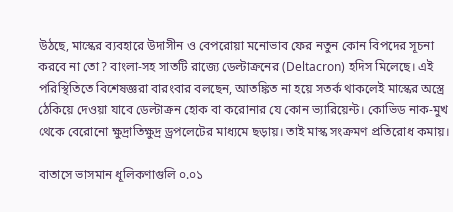উঠছে, মাস্কের ব্যবহারে উদাসীন ও বেপরোয়া মনোভাব ফের নতুন কোন বিপদের সূচনা করবে না তো? বাংলা-সহ সাতটি রাজ্যে ডেল্টাক্রনের (Deltacron) হদিস মিলেছে। এই পরিস্থিতিতে বিশেষজ্ঞরা বারংবার বলছেন, আতঙ্কিত না হয়ে সতর্ক থাকলেই মাস্কের অস্ত্রে ঠেকিয়ে দেওয়া যাবে ডেল্টাক্রন হোক বা করোনার যে কোন ভ্যারিয়েন্ট। কোভিড নাক-মুখ থেকে বেরোনো ক্ষুদ্রাতিক্ষুদ্র ড্রপলেটের মাধ্যমে ছড়ায়। তাই মাস্ক সংক্রমণ প্রতিরোধ কমায়।

বাতাসে ভাসমান ধূলিকণাগুলি ০.০১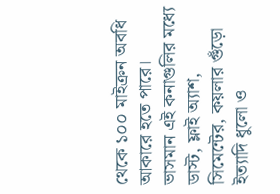থেকে ১০০ মাইক্রন অবধি আকারে হতে পারে। ভাসমান এই কনাগুলির মধ্যে ডাস্ট, ফ্লাই অ্যাশ, সিমেন্টের, কয়লার গুঁড়ো ইত্যাদি ধুলো ও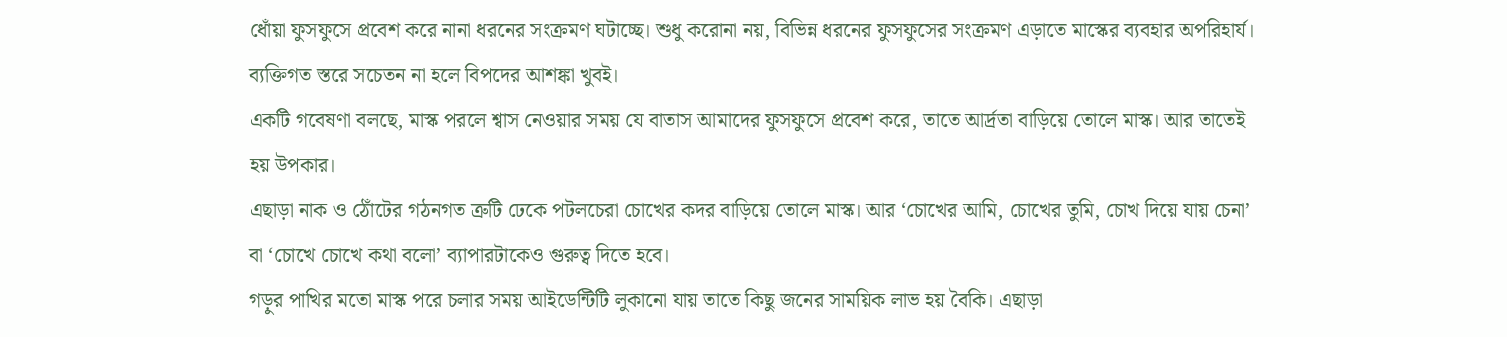ধোঁয়া ফুসফুসে প্রবেশ করে নানা ধরনের সংক্রমণ ঘটাচ্ছে। শুধু করোনা নয়, বিভিন্ন ধরনের ফুসফুসের সংক্রমণ এড়াতে মাস্কের ব্যবহার অপরিহার্য। ব্যক্তিগত স্তরে সচেতন না হলে বিপদের আশঙ্কা খুবই।
একটি গবেষণা বলছে, মাস্ক পরলে শ্বাস নেওয়ার সময় যে বাতাস আমাদের ফুসফুসে প্রবেশ করে, তাতে আর্দ্রতা বাড়িয়ে তোলে মাস্ক। আর তাতেই হয় উপকার।
এছাড়া নাক ও ঠোঁটের গঠনগত ত্রুটি ঢেকে পটলচেরা চোখের কদর বাড়িয়ে তোলে মাস্ক। আর ‘চোখের আমি, চোখের তুমি, চোখ দিয়ে যায় চেনা’ বা ‘চোখে চোখে কথা বলো’ ব্যাপারটাকেও গুরুত্ব দিতে হবে।
গড়ুর পাখির মতো মাস্ক পরে চলার সময় আইডেন্টিটি লুকানো যায় তাতে কিছু জনের সাময়িক লাভ হয় বৈকি। এছাড়া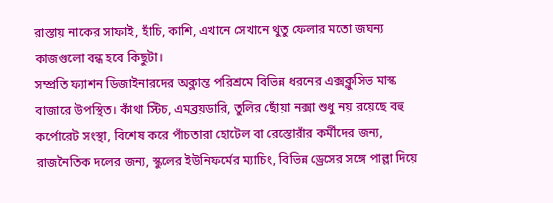রাস্তায় নাকের সাফাই, হাঁচি, কাশি, এখানে সেখানে থুতু ফেলার মতো জঘন্য কাজগুলো বন্ধ হবে কিছুটা।
সম্প্রতি ফ্যাশন ডিজাইনারদের অক্লান্ত পরিশ্রমে বিভিন্ন ধরনের এক্সক্লুসিভ মাস্ক বাজারে উপস্থিত। কাঁথা স্টিচ, এমব্রয়ডারি, তুলির ছোঁয়া নক্সা শুধু নয় রয়েছে বহু কর্পোরেট সংস্থা, বিশেষ করে পাঁচতারা হোটেল বা রেস্তোরাঁর কর্মীদের জন্য, রাজনৈতিক দলের জন্য, স্কুলের ইউনিফর্মের ম্যাচিং, বিভিন্ন ড্রেসের সঙ্গে পাল্লা দিয়ে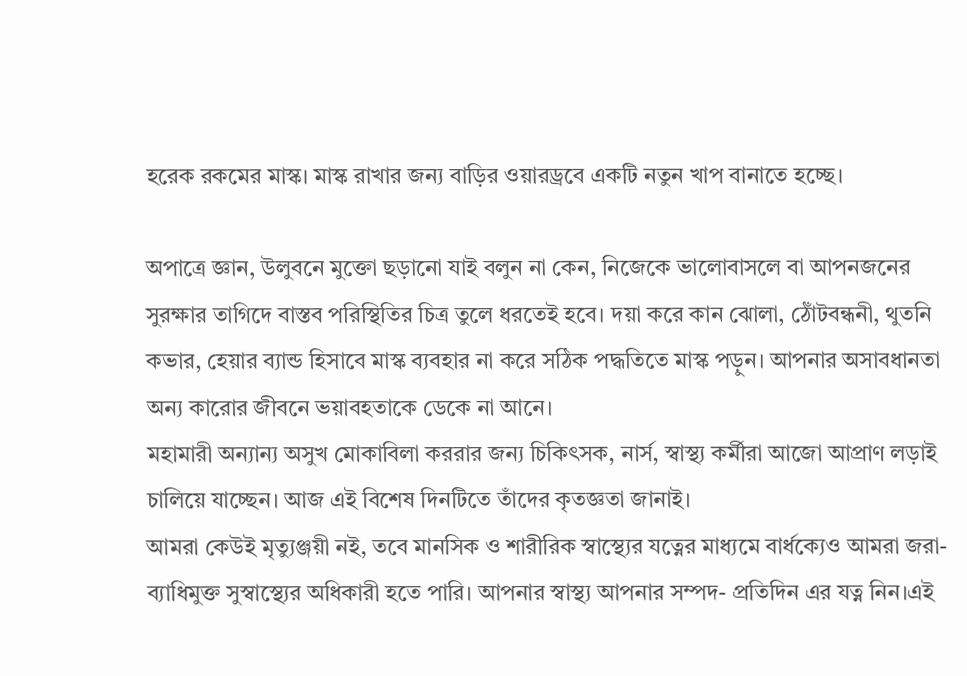হরেক রকমের মাস্ক। মাস্ক রাখার জন্য বাড়ির ওয়ারড্রবে একটি নতুন খাপ বানাতে হচ্ছে।

অপাত্রে জ্ঞান, উলুবনে মুক্তো ছড়ানো যাই বলুন না কেন, নিজেকে ভালোবাসলে বা আপনজনের সুরক্ষার তাগিদে বাস্তব পরিস্থিতির চিত্র তুলে ধরতেই হবে। দয়া করে কান ঝোলা, ঠোঁটবন্ধনী, থুতনি কভার, হেয়ার ব্যান্ড হিসাবে মাস্ক ব্যবহার না করে সঠিক পদ্ধতিতে মাস্ক পড়ুন। আপনার অসাবধানতা অন্য কারোর জীবনে ভয়াবহতাকে ডেকে না আনে।
মহামারী অন্যান্য অসুখ মোকাবিলা কররার জন্য চিকিৎসক, নার্স, স্বাস্থ্য কর্মীরা আজো আপ্রাণ লড়াই চালিয়ে যাচ্ছেন। আজ এই বিশেষ দিনটিতে তাঁদের কৃতজ্ঞতা জানাই।
আমরা কেউই মৃত্যুঞ্জয়ী নই, তবে মানসিক ও শারীরিক স্বাস্থ্যের যত্নের মাধ্যমে বার্ধক্যেও আমরা জরা-ব্যাধিমুক্ত সুস্বাস্থ্যের অধিকারী হতে পারি। আপনার স্বাস্থ্য আপনার সম্পদ- প্রতিদিন এর যত্ন নিন।এই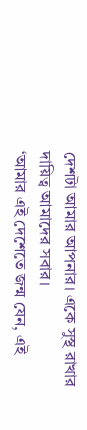দেশটা আমার আপনার। একে সুস্থ রাখার দায়িত্ব আমাদের সবার।
‘আমার এই দেশেতে জন্ম যেন, এই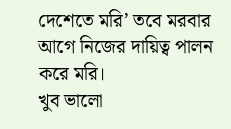দেশেতে মরি’ তবে মরবার আগে নিজের দায়িত্ব পালন করে মরি।
খুব ভালো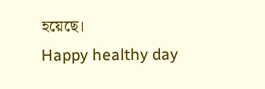হয়েছে।
Happy healthy day